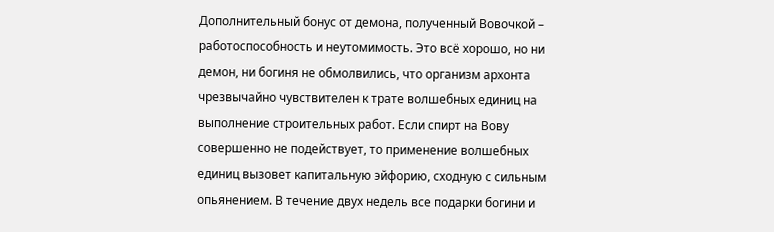Дополнительный бонус от демона, полученный Вовочкой – работоспособность и неутомимость. Это всё хорошо, но ни демон, ни богиня не обмолвились, что организм архонта чрезвычайно чувствителен к трате волшебных единиц на выполнение строительных работ. Если спирт на Вову совершенно не подействует, то применение волшебных единиц вызовет капитальную эйфорию, сходную с сильным опьянением. В течение двух недель все подарки богини и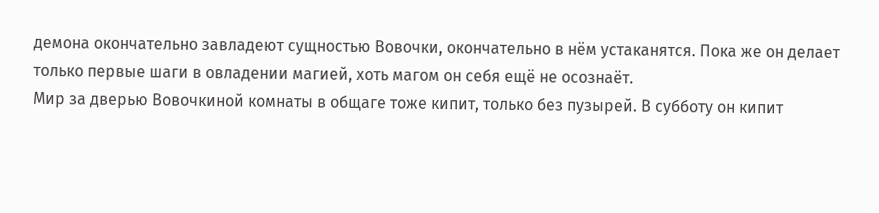демона окончательно завладеют сущностью Вовочки, окончательно в нём устаканятся. Пока же он делает только первые шаги в овладении магией, хоть магом он себя ещё не осознаёт.
Мир за дверью Вовочкиной комнаты в общаге тоже кипит, только без пузырей. В субботу он кипит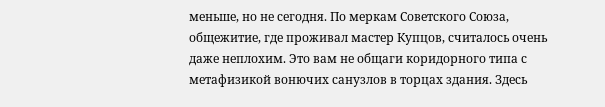меньше, но не сегодня. По меркам Советского Союза, общежитие, где проживал мастер Купцов, считалось очень даже неплохим. Это вам не общаги коридорного типа с метафизикой вонючих санузлов в торцах здания. Здесь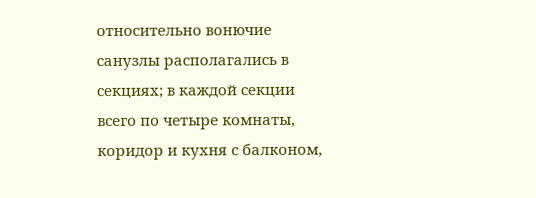относительно вонючие санузлы располагались в секциях; в каждой секции всего по четыре комнаты, коридор и кухня с балконом,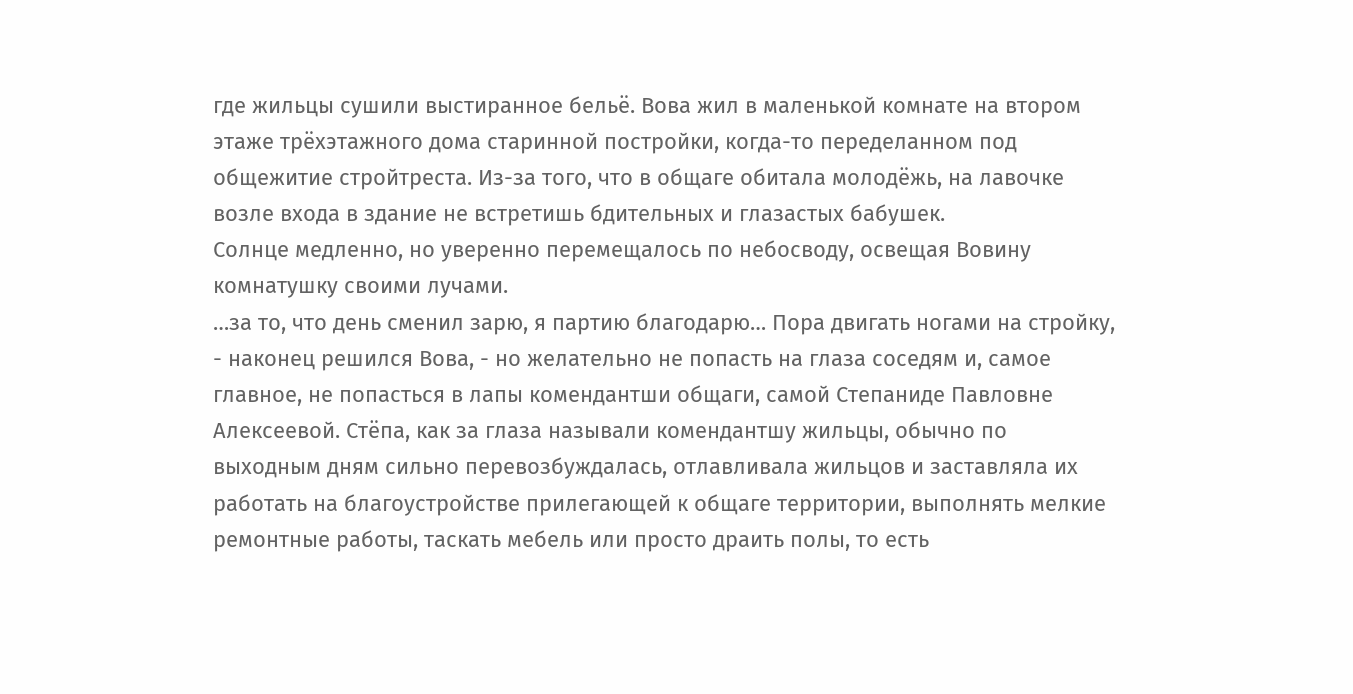где жильцы сушили выстиранное бельё. Вова жил в маленькой комнате на втором этаже трёхэтажного дома старинной постройки, когда-то переделанном под общежитие стройтреста. Из-за того, что в общаге обитала молодёжь, на лавочке возле входа в здание не встретишь бдительных и глазастых бабушек.
Солнце медленно, но уверенно перемещалось по небосводу, освещая Вовину комнатушку своими лучами.
…за то, что день сменил зарю, я партию благодарю… Пора двигать ногами на стройку, - наконец решился Вова, - но желательно не попасть на глаза соседям и, самое главное, не попасться в лапы комендантши общаги, самой Степаниде Павловне Алексеевой. Стёпа, как за глаза называли комендантшу жильцы, обычно по выходным дням сильно перевозбуждалась, отлавливала жильцов и заставляла их работать на благоустройстве прилегающей к общаге территории, выполнять мелкие ремонтные работы, таскать мебель или просто драить полы, то есть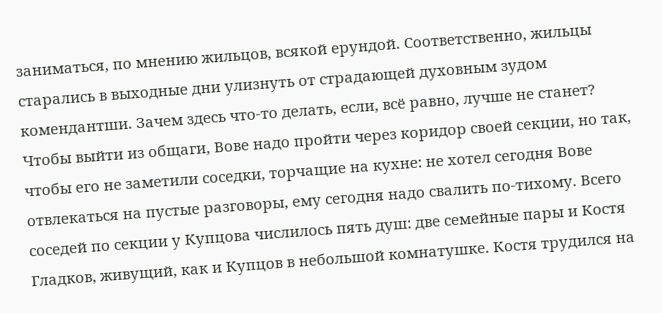заниматься, по мнению жильцов, всякой ерундой. Соответственно, жильцы старались в выходные дни улизнуть от страдающей духовным зудом комендантши. Зачем здесь что-то делать, если, всё равно, лучше не станет?
Чтобы выйти из общаги, Вове надо пройти через коридор своей секции, но так, чтобы его не заметили соседки, торчащие на кухне: не хотел сегодня Вове отвлекаться на пустые разговоры, ему сегодня надо свалить по-тихому. Всего соседей по секции у Купцова числилось пять душ: две семейные пары и Костя Гладков, живущий, как и Купцов в небольшой комнатушке. Костя трудился на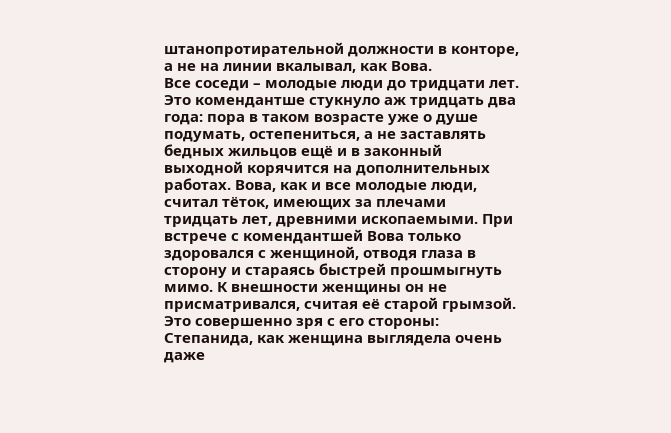штанопротирательной должности в конторе, а не на линии вкалывал, как Вова.
Все соседи – молодые люди до тридцати лет. Это комендантше стукнуло аж тридцать два года: пора в таком возрасте уже о душе подумать, остепениться, а не заставлять бедных жильцов ещё и в законный выходной корячится на дополнительных работах. Вова, как и все молодые люди, считал тёток, имеющих за плечами тридцать лет, древними ископаемыми. При встрече с комендантшей Вова только здоровался с женщиной, отводя глаза в сторону и стараясь быстрей прошмыгнуть мимо. К внешности женщины он не присматривался, считая её старой грымзой. Это совершенно зря с его стороны: Степанида, как женщина выглядела очень даже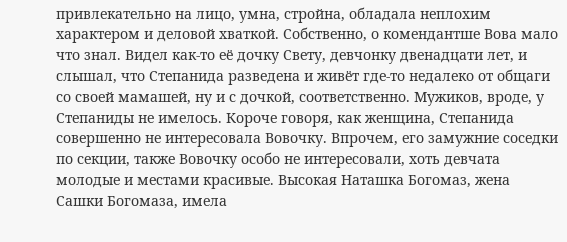привлекательно на лицо, умна, стройна, обладала неплохим характером и деловой хваткой. Собственно, о комендантше Вова мало что знал. Видел как-то её дочку Свету, девчонку двенадцати лет, и слышал, что Степанида разведена и живёт где-то недалеко от общаги со своей мамашей, ну и с дочкой, соответственно. Мужиков, вроде, у Степаниды не имелось. Короче говоря, как женщина, Степанида совершенно не интересовала Вовочку. Впрочем, его замужние соседки по секции, также Вовочку особо не интересовали, хоть девчата молодые и местами красивые. Высокая Наташка Богомаз, жена Сашки Богомаза, имела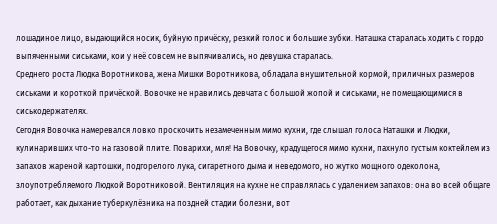лошадиное лицо, выдающийся носик, буйную причёску, резкий голос и большие зубки. Наташка старалась ходить с гордо выпяченными сиськами, кои у неё совсем не выпячивались, но девушка старалась.
Среднего роста Людка Воротникова, жена Мишки Воротникова, обладала внушительной кормой, приличных размеров сиськами и короткой причёской. Вовочке не нравились девчата с большой жопой и сиськами, не помещающимися в сиськодержателях.
Сегодня Вовочка намеревался ловко проскочить незамеченным мимо кухни, где слышал голоса Наташки и Людки, кулинаривших что-то на газовой плите. Поварихи, мля! На Вовочку, крадущегося мимо кухни, пахнуло густым коктейлем из запахов жареной картошки, подгорелого лука, сигаретного дыма и неведомого, но жутко мощного одеколона, злоупотребляемого Людкой Воротниковой. Вентиляция на кухне не справлялась с удалением запахов: она во всей общаге работает, как дыхание туберкулёзника на поздней стадии болезни, вот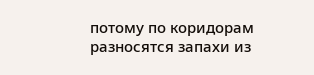потому по коридорам разносятся запахи из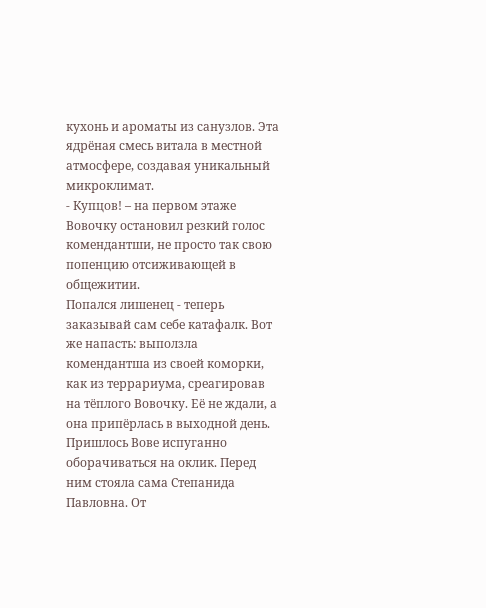кухонь и ароматы из санузлов. Эта ядрёная смесь витала в местной атмосфере, создавая уникальный микроклимат.
- Купцов! – на первом этаже Вовочку остановил резкий голос комендантши, не просто так свою попенцию отсиживающей в общежитии.
Попался лишенец - теперь заказывай сам себе катафалк. Вот же напасть: выползла комендантша из своей коморки, как из террариума, среагировав на тёплого Вовочку. Её не ждали, а она припёрлась в выходной день. Пришлось Вове испуганно оборачиваться на оклик. Перед ним стояла сама Степанида Павловна. От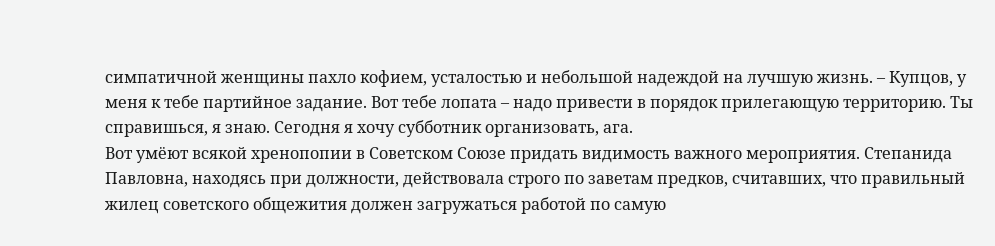симпатичной женщины пахло кофием, усталостью и небольшой надеждой на лучшую жизнь. – Купцов, у меня к тебе партийное задание. Вот тебе лопата – надо привести в порядок прилегающую территорию. Ты справишься, я знаю. Сегодня я хочу субботник организовать, ага.
Вот умёют всякой хренопопии в Советском Союзе придать видимость важного мероприятия. Степанида Павловна, находясь при должности, действовала строго по заветам предков, считавших, что правильный жилец советского общежития должен загружаться работой по самую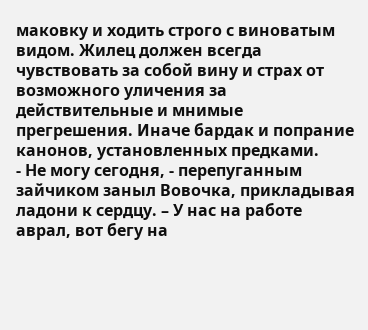маковку и ходить строго с виноватым видом. Жилец должен всегда чувствовать за собой вину и страх от возможного уличения за действительные и мнимые прегрешения. Иначе бардак и попрание канонов, установленных предками.
- Не могу сегодня, - перепуганным зайчиком заныл Вовочка, прикладывая ладони к сердцу. – У нас на работе аврал, вот бегу на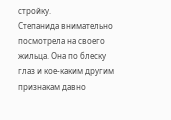стройку.
Степанида внимательно посмотрела на своего жильца. Она по блеску глаз и кое-каким другим признакам давно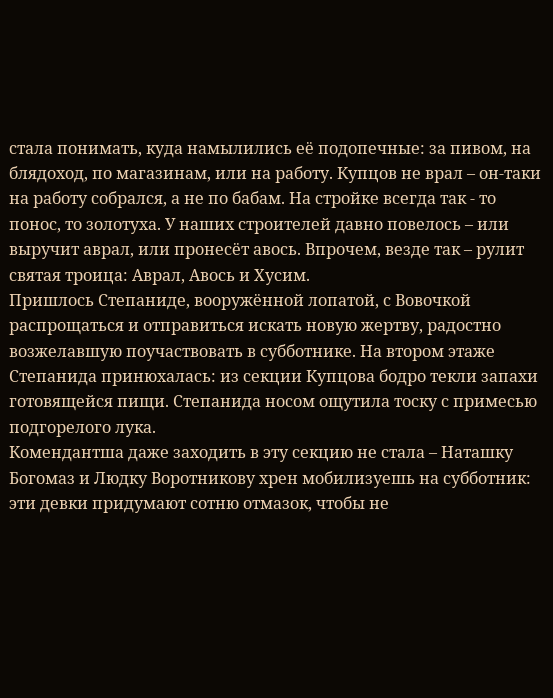стала понимать, куда намылились её подопечные: за пивом, на блядоход, по магазинам, или на работу. Купцов не врал – он-таки на работу собрался, а не по бабам. На стройке всегда так - то понос, то золотуха. У наших строителей давно повелось – или выручит аврал, или пронесёт авось. Впрочем, везде так – рулит святая троица: Аврал, Авось и Хусим.
Пришлось Степаниде, вооружённой лопатой, с Вовочкой распрощаться и отправиться искать новую жертву, радостно возжелавшую поучаствовать в субботнике. На втором этаже Степанида принюхалась: из секции Купцова бодро текли запахи готовящейся пищи. Степанида носом ощутила тоску с примесью подгорелого лука.
Комендантша даже заходить в эту секцию не стала – Наташку Богомаз и Людку Воротникову хрен мобилизуешь на субботник: эти девки придумают сотню отмазок, чтобы не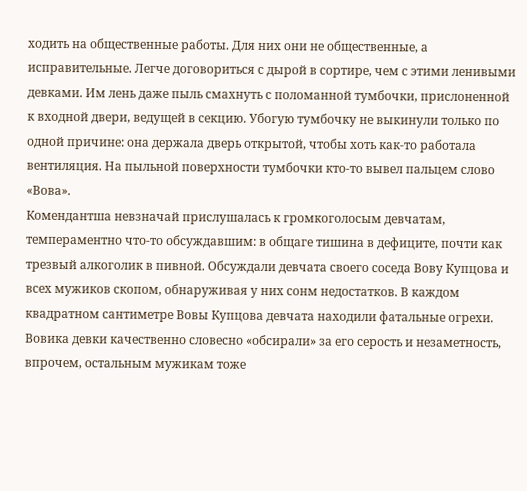ходить на общественные работы. Для них они не общественные, а исправительные. Легче договориться с дырой в сортире, чем с этими ленивыми девками. Им лень даже пыль смахнуть с поломанной тумбочки, прислоненной к входной двери, ведущей в секцию. Убогую тумбочку не выкинули только по одной причине: она держала дверь открытой, чтобы хоть как-то работала вентиляция. На пыльной поверхности тумбочки кто-то вывел пальцем слово «Вова».
Комендантша невзначай прислушалась к громкоголосым девчатам, темпераментно что-то обсуждавшим: в общаге тишина в дефиците, почти как трезвый алкоголик в пивной. Обсуждали девчата своего соседа Вову Купцова и всех мужиков скопом, обнаруживая у них сонм недостатков. В каждом квадратном сантиметре Вовы Купцова девчата находили фатальные огрехи. Вовика девки качественно словесно «обсирали» за его серость и незаметность, впрочем, остальным мужикам тоже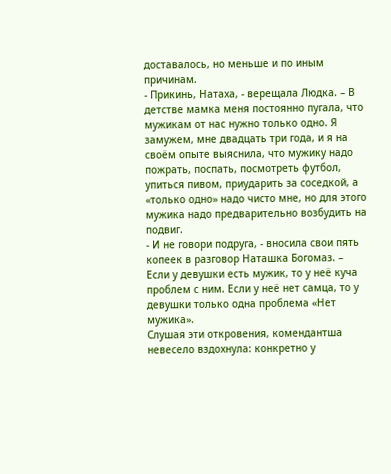доставалось, но меньше и по иным причинам.
- Прикинь, Натаха, - верещала Людка. – В детстве мамка меня постоянно пугала, что мужикам от нас нужно только одно. Я замужем, мне двадцать три года, и я на своём опыте выяснила, что мужику надо пожрать, поспать, посмотреть футбол, упиться пивом, приударить за соседкой, а «только одно» надо чисто мне, но для этого мужика надо предварительно возбудить на подвиг.
- И не говори подруга, - вносила свои пять копеек в разговор Наташка Богомаз. – Если у девушки есть мужик, то у неё куча проблем с ним. Если у неё нет самца, то у девушки только одна проблема «Нет мужика».
Слушая эти откровения, комендантша невесело вздохнула: конкретно у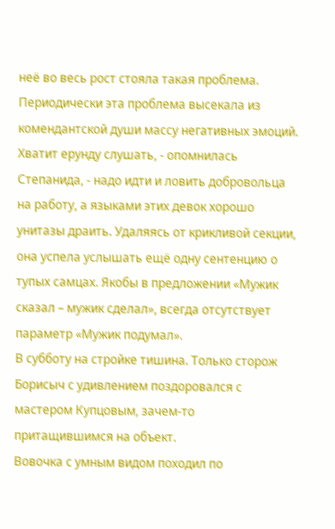неё во весь рост стояла такая проблема. Периодически эта проблема высекала из комендантской души массу негативных эмоций. Хватит ерунду слушать, - опомнилась Степанида, - надо идти и ловить добровольца на работу, а языками этих девок хорошо унитазы драить. Удаляясь от крикливой секции, она успела услышать ещё одну сентенцию о тупых самцах. Якобы в предложении «Мужик сказал – мужик сделал», всегда отсутствует параметр «Мужик подумал».
В субботу на стройке тишина. Только сторож Борисыч с удивлением поздоровался с мастером Купцовым, зачем-то притащившимся на объект.
Вовочка с умным видом походил по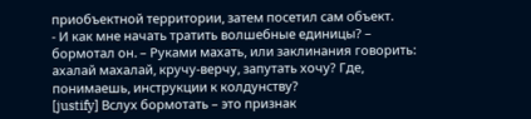приобъектной территории, затем посетил сам объект.
- И как мне начать тратить волшебные единицы? – бормотал он. – Руками махать, или заклинания говорить: ахалай махалай, кручу-верчу, запутать хочу? Где, понимаешь, инструкции к колдунству?
[justify] Вслух бормотать – это признак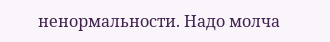ненормальности. Надо молча